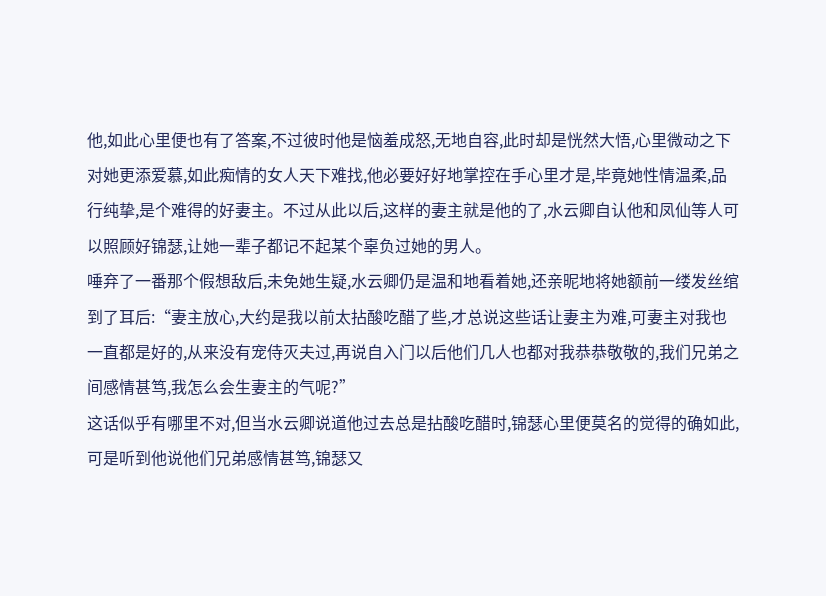他,如此心里便也有了答案,不过彼时他是恼羞成怒,无地自容,此时却是恍然大悟,心里微动之下对她更添爱慕,如此痴情的女人天下难找,他必要好好地掌控在手心里才是,毕竟她性情温柔,品行纯挚,是个难得的好妻主。不过从此以后,这样的妻主就是他的了,水云卿自认他和凤仙等人可以照顾好锦瑟,让她一辈子都记不起某个辜负过她的男人。
唾弃了一番那个假想敌后,未免她生疑,水云卿仍是温和地看着她,还亲昵地将她额前一缕发丝绾到了耳后:“妻主放心,大约是我以前太拈酸吃醋了些,才总说这些话让妻主为难,可妻主对我也一直都是好的,从来没有宠侍灭夫过,再说自入门以后他们几人也都对我恭恭敬敬的,我们兄弟之间感情甚笃,我怎么会生妻主的气呢?”
这话似乎有哪里不对,但当水云卿说道他过去总是拈酸吃醋时,锦瑟心里便莫名的觉得的确如此,可是听到他说他们兄弟感情甚笃,锦瑟又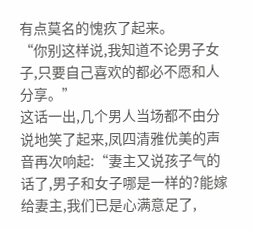有点莫名的愧疚了起来。
“你别这样说,我知道不论男子女子,只要自己喜欢的都必不愿和人分享。”
这话一出,几个男人当场都不由分说地笑了起来,凤四清雅优美的声音再次响起:“妻主又说孩子气的话了,男子和女子哪是一样的?能嫁给妻主,我们已是心满意足了,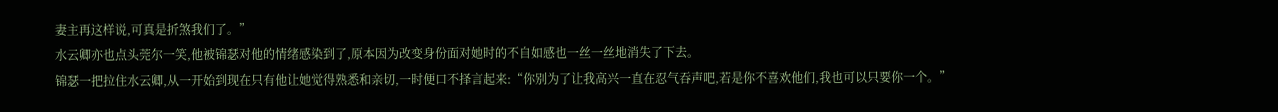妻主再这样说,可真是折煞我们了。”
水云卿亦也点头莞尔一笑,他被锦瑟对他的情绪感染到了,原本因为改变身份面对她时的不自如感也一丝一丝地消失了下去。
锦瑟一把拉住水云卿,从一开始到现在只有他让她觉得熟悉和亲切,一时便口不择言起来:“你别为了让我高兴一直在忍气吞声吧,若是你不喜欢他们,我也可以只要你一个。”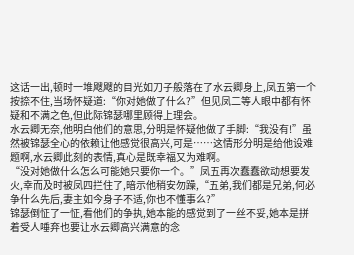这话一出,顿时一堆飕飕的目光如刀子般落在了水云卿身上,凤五第一个按捺不住,当场怀疑道:“你对她做了什么?”但见凤二等人眼中都有怀疑和不满之色,但此际锦瑟哪里顾得上理会。
水云卿无奈,他明白他们的意思,分明是怀疑他做了手脚:“我没有!”虽然被锦瑟全心的依赖让他感觉很高兴,可是……这情形分明是给他设难题啊,水云卿此刻的表情,真心是既幸福又为难啊。
“没对她做什么怎么可能她只要你一个。”凤五再次蠢蠢欲动想要发火,幸而及时被凤四拦住了,暗示他稍安勿躁,“五弟,我们都是兄弟,何必争什么先后,妻主如今身子不适,你也不懂事么?”
锦瑟倒怔了一怔,看他们的争执,她本能的感觉到了一丝不妥,她本是拼着受人唾弃也要让水云卿高兴满意的念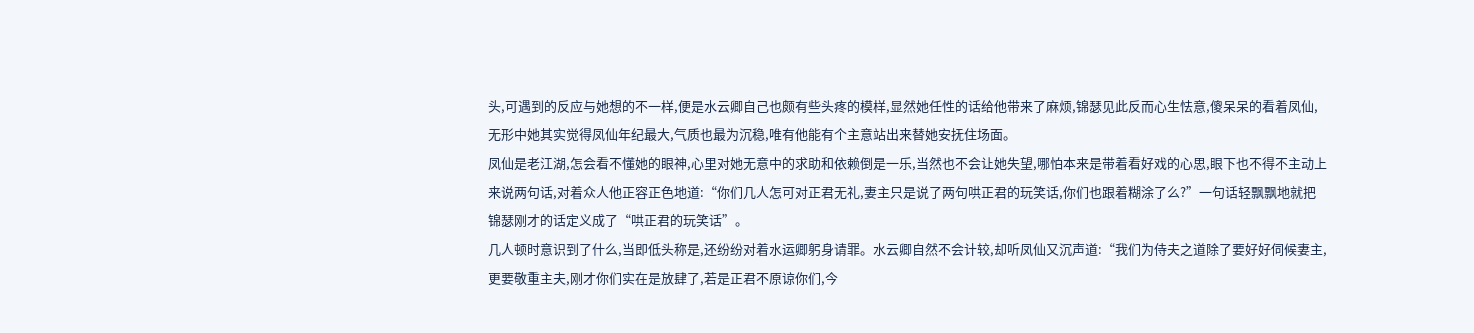头,可遇到的反应与她想的不一样,便是水云卿自己也颇有些头疼的模样,显然她任性的话给他带来了麻烦,锦瑟见此反而心生怯意,傻呆呆的看着凤仙,无形中她其实觉得凤仙年纪最大,气质也最为沉稳,唯有他能有个主意站出来替她安抚住场面。
凤仙是老江湖,怎会看不懂她的眼神,心里对她无意中的求助和依赖倒是一乐,当然也不会让她失望,哪怕本来是带着看好戏的心思,眼下也不得不主动上来说两句话,对着众人他正容正色地道:“你们几人怎可对正君无礼,妻主只是说了两句哄正君的玩笑话,你们也跟着糊涂了么?”一句话轻飘飘地就把锦瑟刚才的话定义成了“哄正君的玩笑话”。
几人顿时意识到了什么,当即低头称是,还纷纷对着水运卿躬身请罪。水云卿自然不会计较,却听凤仙又沉声道:“我们为侍夫之道除了要好好伺候妻主,更要敬重主夫,刚才你们实在是放肆了,若是正君不原谅你们,今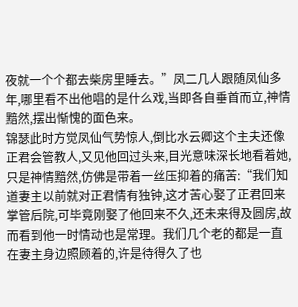夜就一个个都去柴房里睡去。”凤二几人跟随凤仙多年,哪里看不出他唱的是什么戏,当即各自垂首而立,神情黯然,摆出惭愧的面色来。
锦瑟此时方觉凤仙气势惊人,倒比水云卿这个主夫还像正君会管教人,又见他回过头来,目光意味深长地看着她,只是神情黯然,仿佛是带着一丝压抑着的痛苦:“我们知道妻主以前就对正君情有独钟,这才苦心娶了正君回来掌管后院,可毕竟刚娶了他回来不久,还未来得及圆房,故而看到他一时情动也是常理。我们几个老的都是一直在妻主身边照顾着的,许是待得久了也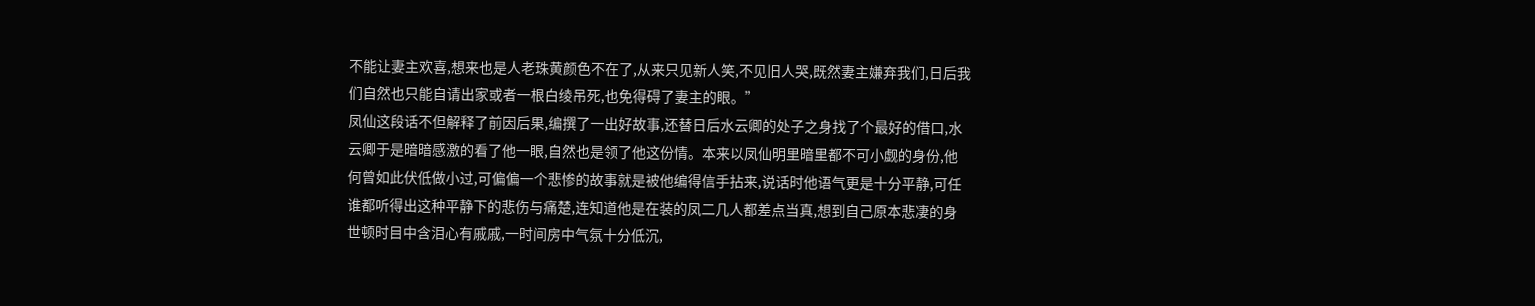不能让妻主欢喜,想来也是人老珠黄颜色不在了,从来只见新人笑,不见旧人哭,既然妻主嫌弃我们,日后我们自然也只能自请出家或者一根白绫吊死,也免得碍了妻主的眼。”
凤仙这段话不但解释了前因后果,编撰了一出好故事,还替日后水云卿的处子之身找了个最好的借口,水云卿于是暗暗感激的看了他一眼,自然也是领了他这份情。本来以凤仙明里暗里都不可小觑的身份,他何曾如此伏低做小过,可偏偏一个悲惨的故事就是被他编得信手拈来,说话时他语气更是十分平静,可任谁都听得出这种平静下的悲伤与痛楚,连知道他是在装的凤二几人都差点当真,想到自己原本悲凄的身世顿时目中含泪心有戚戚,一时间房中气氛十分低沉,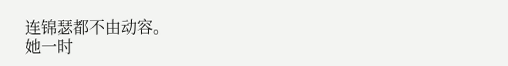连锦瑟都不由动容。
她一时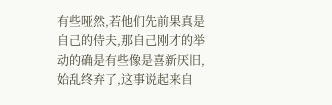有些哑然,若他们先前果真是自己的侍夫,那自己刚才的举动的确是有些像是喜新厌旧,始乱终弃了,这事说起来自